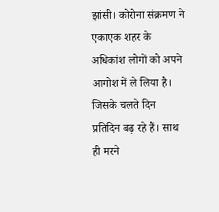झांसी। कोरोना संक्रमण ने एकाएक शहर के अधिकांश लोगों को अपने आगोश में ले लिया है। जिसके चलते दिन प्रतिदिन बढ़ रहे हैं। साथ ही मरने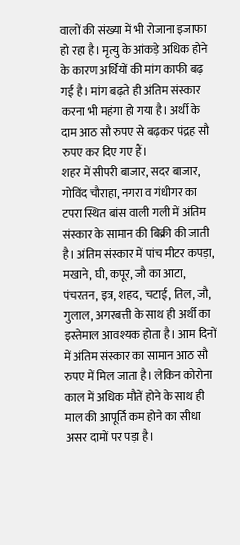वालों की संख्या में भी रोजाना इजाफा हो रहा है। मृत्यु के आंकड़े अधिक होने के कारण अर्थियों की मांग काफी बढ़ गई है। मांग बढ़ते ही अंतिम संस्कार करना भी महंगा हो गया है। अर्थी के दाम आठ सौ रुपए से बढ़कर पंद्रह सौ रुपए कर दिए गए हैं।
शहर में सीपरी बाजार, सदर बाजार, गोविंद चौराहा, नगरा व गंधीगर का टपरा स्थित बांस वाली गली में अंतिम संस्कार के सामान की बिक्री की जाती है। अंतिम संस्कार में पांच मीटर कपड़ा, मखाने, घी, कपूर, जौ का आटा, पंचरतन, इत्र, शहद, चटाई, तिल, जौ, गुलाल, अगरबत्ती के साथ ही अर्थी का इस्तेमाल आवश्यक होता है। आम दिनों में अंतिम संस्कार का सामान आठ सौ रुपए में मिल जाता है। लेकिन कोरोना काल में अधिक मौतें होने के साथ ही माल की आपूर्ति कम होने का सीधा असर दामों पर पड़ा है।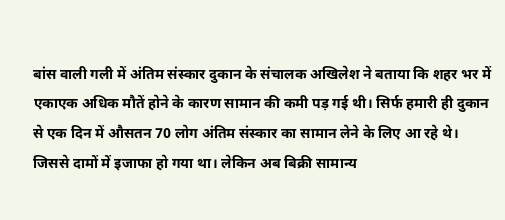बांस वाली गली में अंतिम संस्कार दुकान के संचालक अखिलेश ने बताया कि शहर भर में एकाएक अधिक मौतें होने के कारण सामान की कमी पड़ गई थी। सिर्फ हमारी ही दुकान से एक दिन में औसतन 70 लोग अंतिम संस्कार का सामान लेने के लिए आ रहे थे। जिससे दामों में इजाफा हो गया था। लेकिन अब बिक्री सामान्य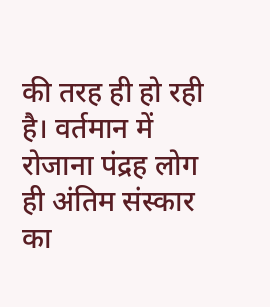की तरह ही हो रही है। वर्तमान में रोजाना पंद्रह लोग ही अंतिम संस्कार का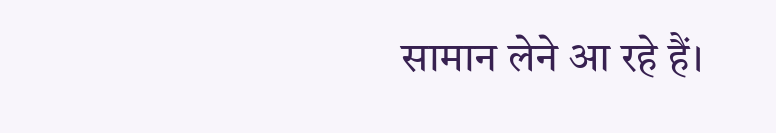सामान लेने आ रहे हैं।